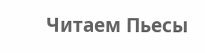Читаем Пьесы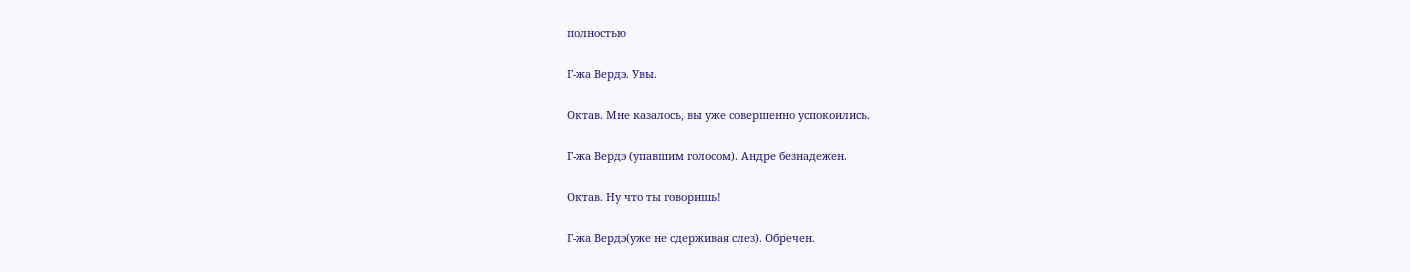полностью

Г-жа Вердэ. Увы.

Октав. Мне казалось, вы уже совершенно успокоились.

Г-жа Вердэ (упавшим голосом). Андре безнадежен.

Октав. Ну что ты говоришь!

Г-жа Вердэ(уже не сдерживая слез). Обречен.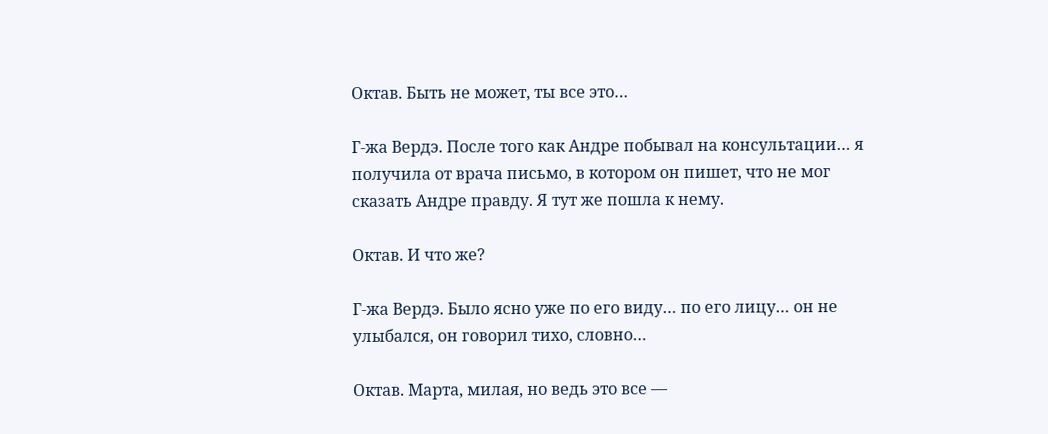Октав. Быть не может, ты все это…

Г-жа Вердэ. После того как Андре побывал на консультации… я получила от врача письмо, в котором он пишет, что не мог сказать Андре правду. Я тут же пошла к нему.

Октав. И что же?

Г-жа Вердэ. Было ясно уже по его виду… по его лицу… он не улыбался, он говорил тихо, словно…

Октав. Марта, милая, но ведь это все —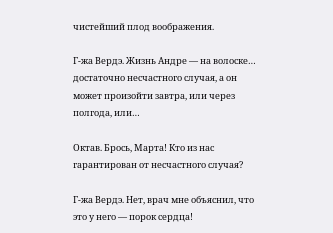чистейший плод воображения.

Г-жа Вердэ. Жизнь Андре — на волоске… достаточно несчастного случая, а он может произойти завтра, или через полгода, или…

Октав. Брось, Марта! Кто из нас гарантирован от несчастного случая?

Г-жа Вердэ. Нет, врач мне объяснил, что это у него — порок сердца!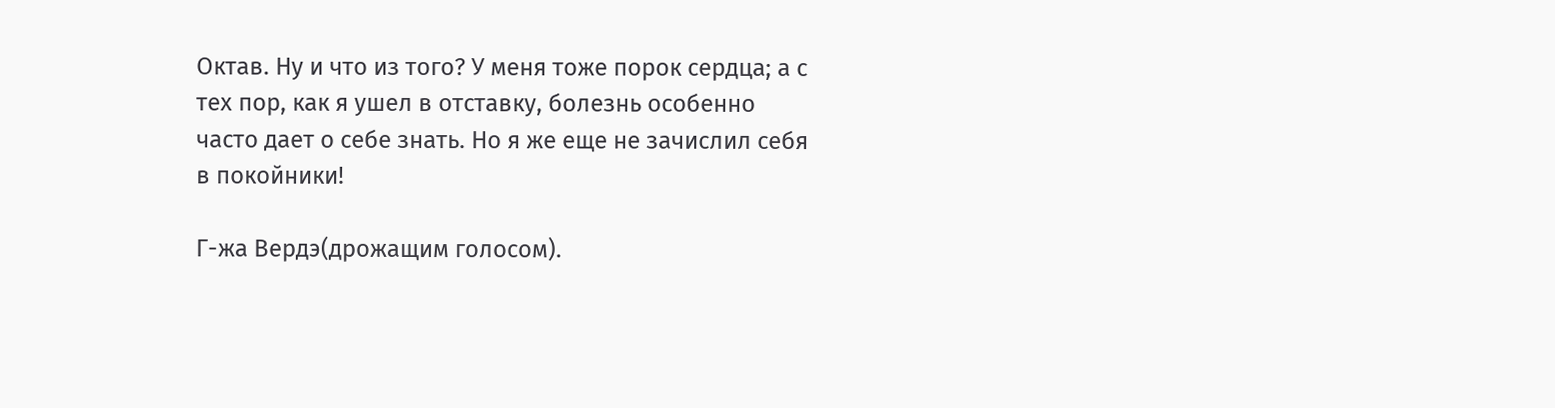Октав. Ну и что из того? У меня тоже порок сердца; а с тех пор, как я ушел в отставку, болезнь особенно часто дает о себе знать. Но я же еще не зачислил себя в покойники!

Г-жа Вердэ(дрожащим голосом).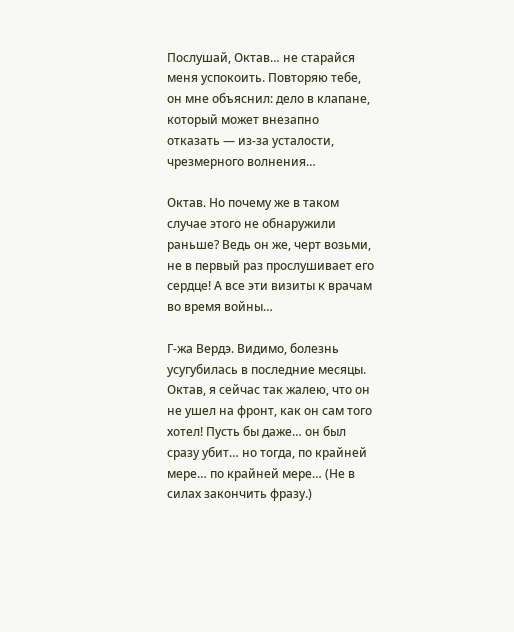Послушай, Октав… не старайся меня успокоить. Повторяю тебе, он мне объяснил: дело в клапане, который может внезапно отказать — из-за усталости, чрезмерного волнения…

Октав. Но почему же в таком случае этого не обнаружили раньше? Ведь он же, черт возьми, не в первый раз прослушивает его сердце! А все эти визиты к врачам во время войны…

Г-жа Вердэ. Видимо, болезнь усугубилась в последние месяцы. Октав, я сейчас так жалею, что он не ушел на фронт, как он сам того хотел! Пусть бы даже… он был сразу убит… но тогда, по крайней мере… по крайней мере… (Не в силах закончить фразу.)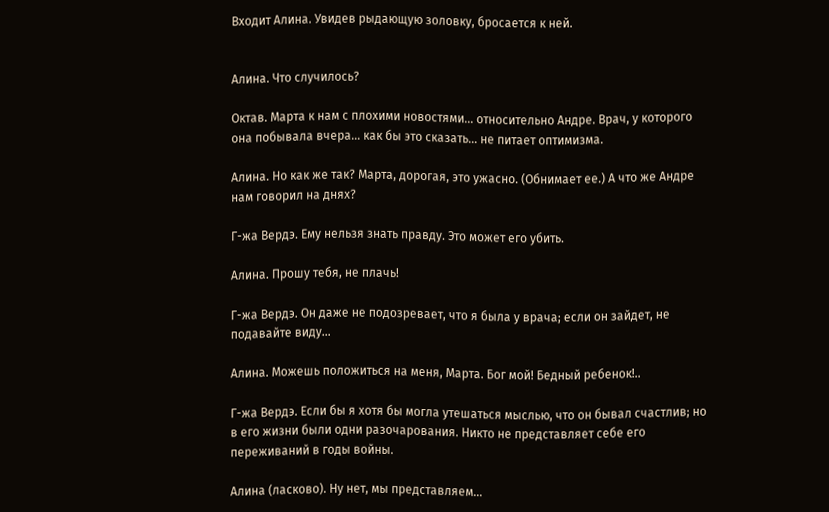Входит Алина. Увидев рыдающую золовку, бросается к ней.


Алина. Что случилось?

Октав. Марта к нам с плохими новостями… относительно Андре. Врач, у которого она побывала вчера… как бы это сказать… не питает оптимизма.

Алина. Но как же так? Марта, дорогая, это ужасно. (Обнимает ее.) А что же Андре нам говорил на днях?

Г-жа Вердэ. Ему нельзя знать правду. Это может его убить.

Алина. Прошу тебя, не плачь!

Г-жа Вердэ. Он даже не подозревает, что я была у врача; если он зайдет, не подавайте виду…

Алина. Можешь положиться на меня, Марта. Бог мой! Бедный ребенок!..

Г-жа Вердэ. Если бы я хотя бы могла утешаться мыслью, что он бывал счастлив; но в его жизни были одни разочарования. Никто не представляет себе его переживаний в годы войны.

Алина (ласково). Ну нет, мы представляем…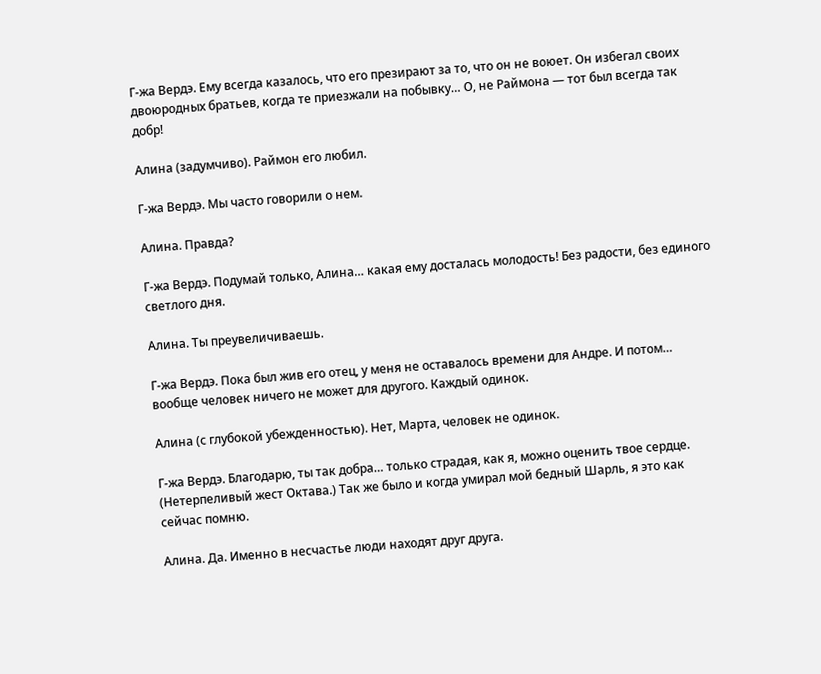Г-жа Вердэ. Ему всегда казалось, что его презирают за то, что он не воюет. Он избегал своих двоюродных братьев, когда те приезжали на побывку… О, не Раймона — тот был всегда так добр!

Алина (задумчиво). Раймон его любил.

Г-жа Вердэ. Мы часто говорили о нем.

Алина. Правда?

Г-жа Вердэ. Подумай только, Алина… какая ему досталась молодость! Без радости, без единого светлого дня.

Алина. Ты преувеличиваешь.

Г-жа Вердэ. Пока был жив его отец, у меня не оставалось времени для Андре. И потом… вообще человек ничего не может для другого. Каждый одинок.

Алина (с глубокой убежденностью). Нет, Марта, человек не одинок.

Г-жа Вердэ. Благодарю, ты так добра… только страдая, как я, можно оценить твое сердце. (Нетерпеливый жест Октава.) Так же было и когда умирал мой бедный Шарль, я это как сейчас помню.

Алина. Да. Именно в несчастье люди находят друг друга.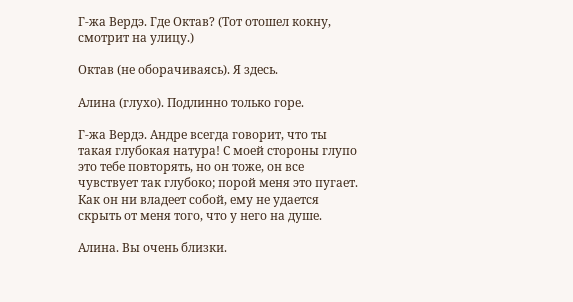Г-жа Вердэ. Где Октав? (Тот отошел кокну, смотрит на улицу.)

Октав (не оборачиваясь). Я здесь.

Алина (глухо). Подлинно только горе.

Г-жа Вердэ. Андре всегда говорит, что ты такая глубокая натура! С моей стороны глупо это тебе повторять, но он тоже, он все чувствует так глубоко; порой меня это пугает. Как он ни владеет собой, ему не удается скрыть от меня того, что у него на душе.

Алина. Вы очень близки.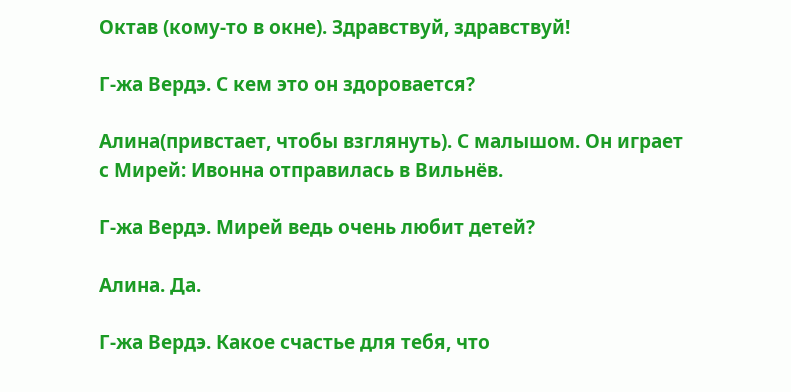Октав (кому-то в окне). Здравствуй, здравствуй!

Г-жа Вердэ. С кем это он здоровается?

Алина(привстает, чтобы взглянуть). С малышом. Он играет с Мирей: Ивонна отправилась в Вильнёв.

Г-жа Вердэ. Мирей ведь очень любит детей?

Алина. Да.

Г-жа Вердэ. Какое счастье для тебя, что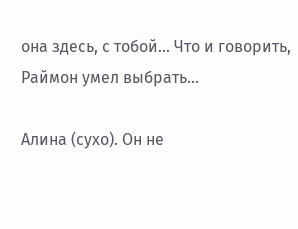она здесь, с тобой… Что и говорить, Раймон умел выбрать…

Алина (сухо). Он не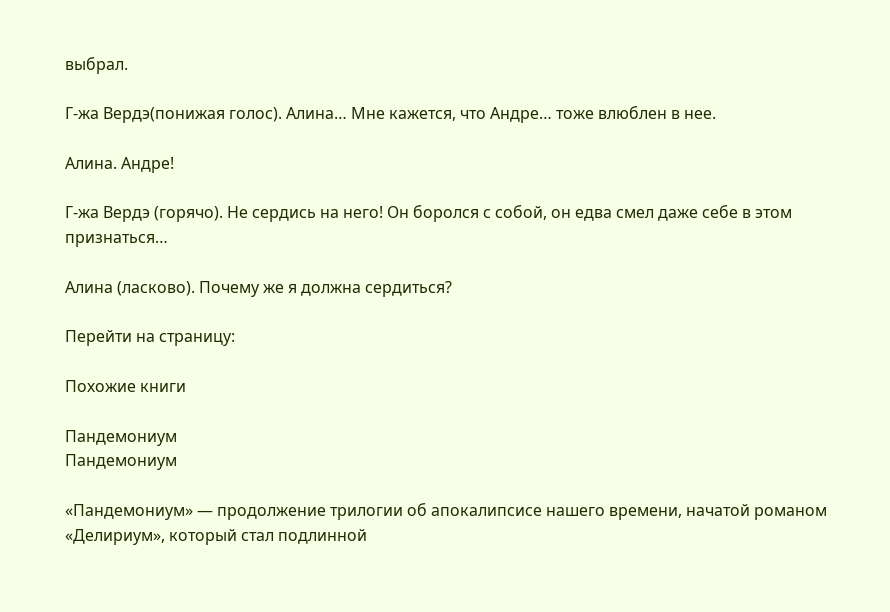выбрал.

Г-жа Вердэ(понижая голос). Алина… Мне кажется, что Андре… тоже влюблен в нее.

Алина. Андре!

Г-жа Вердэ (горячо). Не сердись на него! Он боролся с собой, он едва смел даже себе в этом признаться…

Алина (ласково). Почему же я должна сердиться?

Перейти на страницу:

Похожие книги

Пандемониум
Пандемониум

«Пандемониум» — продолжение трилогии об апокалипсисе нашего времени, начатой романом «Делириум», который стал подлинной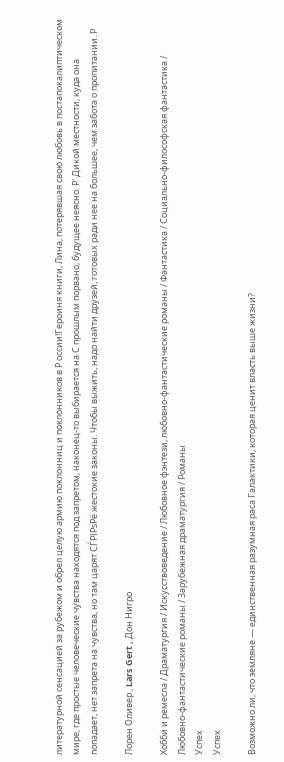литературной сенсацией за рубежом и обрел целую армию поклонниц и поклонников в Р оссии!Героиня книги, Лина, потерявшая свою любовь в постапокалиптическом мире, где простые человеческие чувства находятся под запретом, наконец-то выбирается на С прошлым порвано, будущее неясно. Р' Дикой местности, куда она попадает, нет запрета на чувства, но там царят СЃРІРѕРё жестокие законы. Чтобы выжить, надо найти друзей, готовых ради нее на большее, чем забота о пропитании. Р

Лорен Оливер , Lars Gert , Дон Нигро

Хобби и ремесла / Драматургия / Искусствоведение / Любовное фэнтези, любовно-фантастические романы / Фантастика / Социально-философская фантастика / Любовно-фантастические романы / Зарубежная драматургия / Романы
Успех
Успех

Возможно ли, что земляне — единственная разумная раса Галактики, которая ценит власть выше жизни?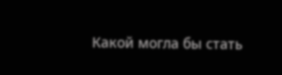Какой могла бы стать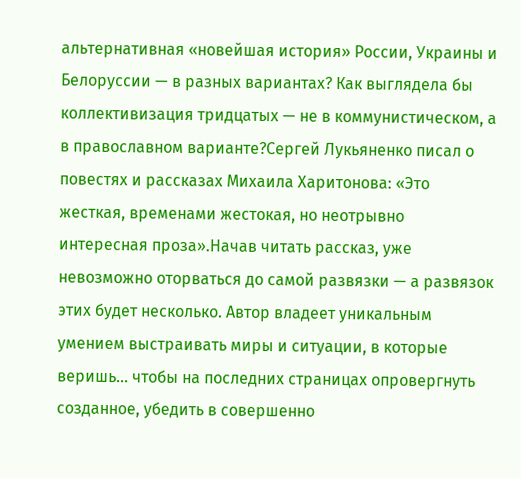альтернативная «новейшая история» России, Украины и Белоруссии — в разных вариантах? Как выглядела бы коллективизация тридцатых — не в коммунистическом, а в православном варианте?Сергей Лукьяненко писал о повестях и рассказах Михаила Харитонова: «Это жесткая, временами жестокая, но неотрывно интересная проза».Начав читать рассказ, уже невозможно оторваться до самой развязки — а развязок этих будет несколько. Автор владеет уникальным умением выстраивать миры и ситуации, в которые веришь… чтобы на последних страницах опровергнуть созданное, убедить в совершенно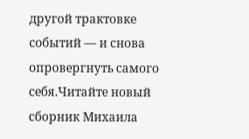другой трактовке событий — и снова опровергнуть самого себя.Читайте новый сборник Михаила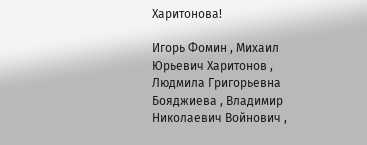Харитонова!

Игорь Фомин , Михаил Юрьевич Харитонов , Людмила Григорьевна Бояджиева , Владимир Николаевич Войнович ,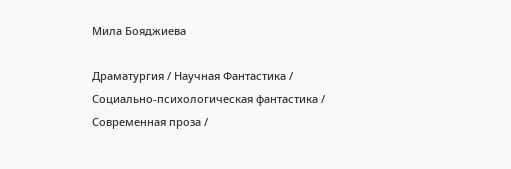Мила Бояджиева

Драматургия / Научная Фантастика / Социально-психологическая фантастика / Современная проза /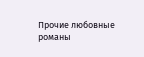Прочие любовные романы